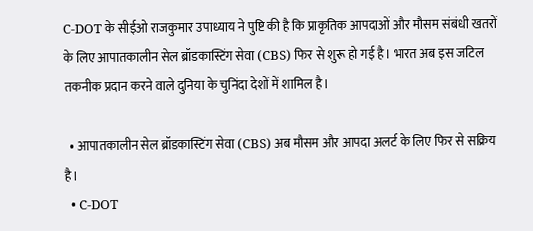C-DOT के सीईओ राजकुमार उपाध्याय ने पुष्टि की है कि प्राकृतिक आपदाओं और मौसम संबंधी खतरों के लिए आपातकालीन सेल ब्रॉडकास्टिंग सेवा (CBS) फिर से शुरू हो गई है। भारत अब इस जटिल तकनीक प्रदान करने वाले दुनिया के चुनिंदा देशों में शामिल है।

  • आपातकालीन सेल ब्रॉडकास्टिंग सेवा (CBS) अब मौसम और आपदा अलर्ट के लिए फिर से सक्रिय है।
  • C-DOT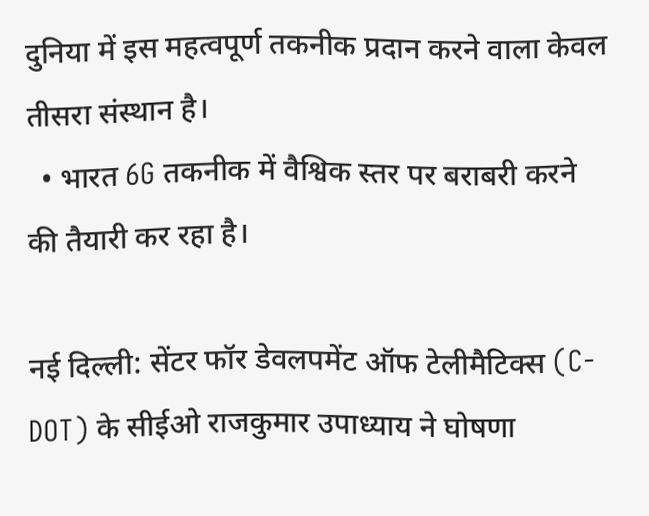दुनिया में इस महत्वपूर्ण तकनीक प्रदान करने वाला केवल तीसरा संस्थान है।
  • भारत 6G तकनीक में वैश्विक स्तर पर बराबरी करने की तैयारी कर रहा है।

नई दिल्ली: सेंटर फॉर डेवलपमेंट ऑफ टेलीमैटिक्स (C-DOT) के सीईओ राजकुमार उपाध्याय ने घोषणा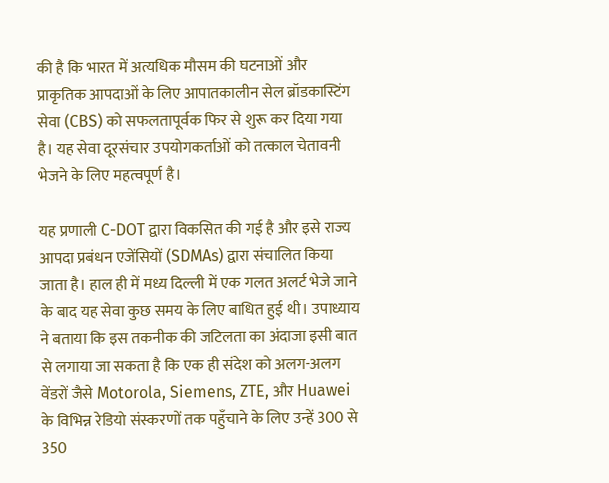की है कि भारत में अत्यधिक मौसम की घटनाओं और प्राकृतिक आपदाओं के लिए आपातकालीन सेल ब्रॉडकास्टिंग सेवा (CBS) को सफलतापूर्वक फिर से शुरू कर दिया गया है। यह सेवा दूरसंचार उपयोगकर्ताओं को तत्काल चेतावनी भेजने के लिए महत्वपूर्ण है।

यह प्रणाली C-DOT द्वारा विकसित की गई है और इसे राज्य आपदा प्रबंधन एजेंसियों (SDMAs) द्वारा संचालित किया जाता है। हाल ही में मध्य दिल्ली में एक गलत अलर्ट भेजे जाने के बाद यह सेवा कुछ समय के लिए बाधित हुई थी। उपाध्याय ने बताया कि इस तकनीक की जटिलता का अंदाजा इसी बात से लगाया जा सकता है कि एक ही संदेश को अलग-अलग वेंडरों जैसे Motorola, Siemens, ZTE, और Huawei के विभिन्न रेडियो संस्करणों तक पहुँचाने के लिए उन्हें 300 से 350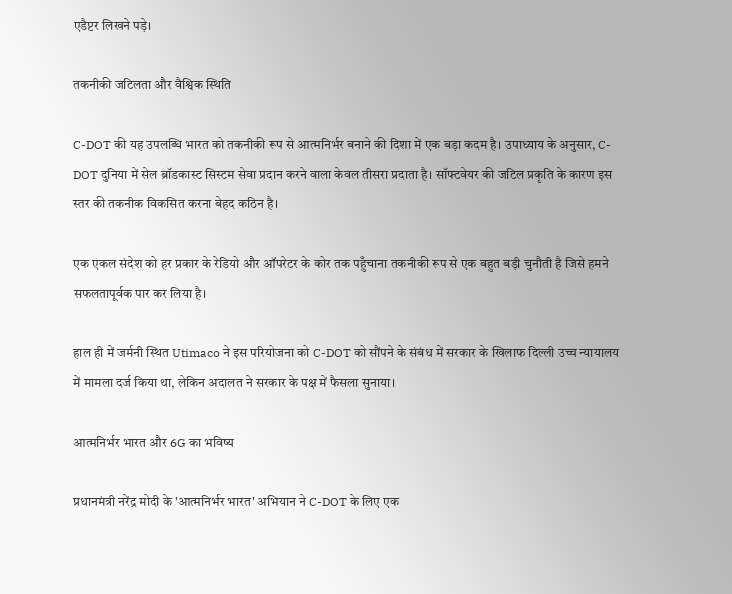एडैप्टर लिखने पड़े।

तकनीकी जटिलता और वैश्विक स्थिति

C-DOT की यह उपलब्धि भारत को तकनीकी रूप से आत्मनिर्भर बनाने की दिशा में एक बड़ा कदम है। उपाध्याय के अनुसार, C-DOT दुनिया में सेल ब्रॉडकास्ट सिस्टम सेवा प्रदान करने वाला केवल तीसरा प्रदाता है। सॉफ्टवेयर की जटिल प्रकृति के कारण इस स्तर की तकनीक विकसित करना बेहद कठिन है।

एक एकल संदेश को हर प्रकार के रेडियो और ऑपरेटर के कोर तक पहुँचाना तकनीकी रूप से एक बहुत बड़ी चुनौती है जिसे हमने सफलतापूर्वक पार कर लिया है।

हाल ही में जर्मनी स्थित Utimaco ने इस परियोजना को C-DOT को सौंपने के संबंध में सरकार के खिलाफ दिल्ली उच्च न्यायालय में मामला दर्ज किया था, लेकिन अदालत ने सरकार के पक्ष में फैसला सुनाया।

आत्मनिर्भर भारत और 6G का भविष्य

प्रधानमंत्री नरेंद्र मोदी के 'आत्मनिर्भर भारत' अभियान ने C-DOT के लिए एक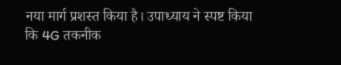नया मार्ग प्रशस्त किया है। उपाध्याय ने स्पष्ट किया कि 4G तकनीक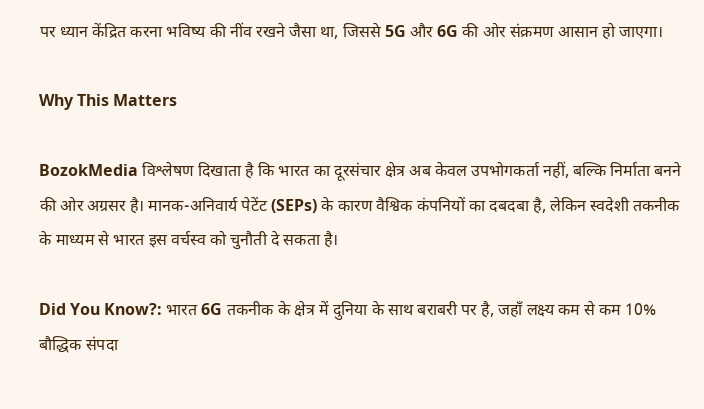पर ध्यान केंद्रित करना भविष्य की नींव रखने जैसा था, जिससे 5G और 6G की ओर संक्रमण आसान हो जाएगा।

Why This Matters

BozokMedia विश्लेषण दिखाता है कि भारत का दूरसंचार क्षेत्र अब केवल उपभोगकर्ता नहीं, बल्कि निर्माता बनने की ओर अग्रसर है। मानक-अनिवार्य पेटेंट (SEPs) के कारण वैश्विक कंपनियों का दबदबा है, लेकिन स्वदेशी तकनीक के माध्यम से भारत इस वर्चस्व को चुनौती दे सकता है।

Did You Know?: भारत 6G तकनीक के क्षेत्र में दुनिया के साथ बराबरी पर है, जहाँ लक्ष्य कम से कम 10% बौद्धिक संपदा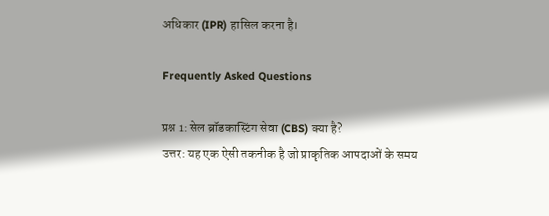अधिकार (IPR) हासिल करना है।

Frequently Asked Questions

प्रश्न 1: सेल ब्रॉडकास्टिंग सेवा (CBS) क्या है?
उत्तर: यह एक ऐसी तकनीक है जो प्राकृतिक आपदाओं के समय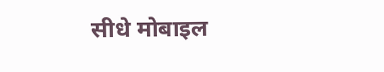सीधे मोबाइल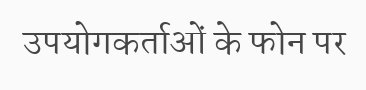उपयोगकर्ताओं के फोन पर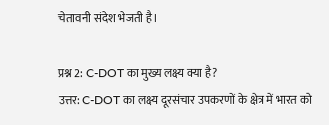चेतावनी संदेश भेजती है।

प्रश्न 2: C-DOT का मुख्य लक्ष्य क्या है?
उत्तर: C-DOT का लक्ष्य दूरसंचार उपकरणों के क्षेत्र में भारत को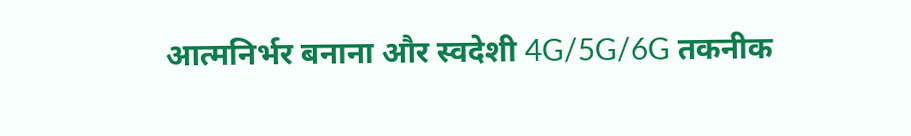आत्मनिर्भर बनाना और स्वदेशी 4G/5G/6G तकनीक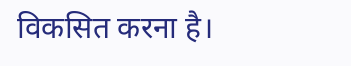विकसित करना है।